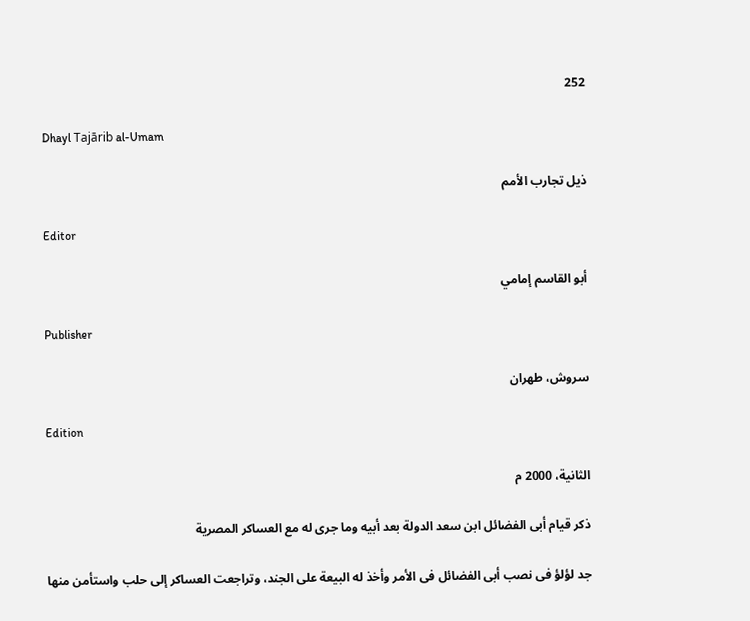252

Dhayl Tajārib al-Umam

ذيل تجارب الأمم

Editor

أبو القاسم إمامي

Publisher

سروش، طهران

Edition

الثانية، 2000 م

ذكر قيام أبى الفضائل ابن سعد الدولة بعد أبيه وما جرى له مع العساكر المصرية

جد لؤلؤ فى نصب أبى الفضائل فى الأمر وأخذ له البيعة على الجند، وتراجعت العساكر إلى حلب واستأمن منها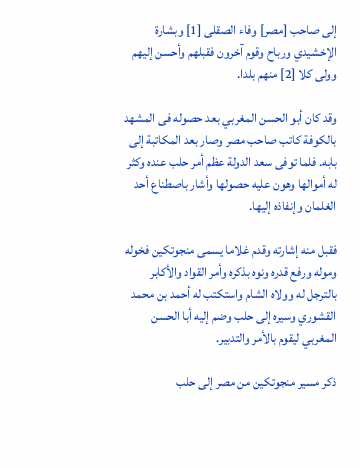إلى صاحب [مصر] وفاء الصقلى [1] وبشارة الإخشيدي ورباح وقوم آخرون فقبلهم وأحسن إليهم وولى كلا [2] منهم بلدا.

وقد كان أبو الحسن المغربي بعد حصوله فى المشهد بالكوفة كاتب صاحب مصر وصار بعد المكاتبة إلى بابه. فلما توفى سعد الدولة عظم أمر حلب عنده وكثر له أموالها وهون عليه حصولها وأشار باصطناع أحد الغلمان وإنفاذه إليها.

فقبل منه إشارته وقدم غلاما يسمى منجوتكين فخوله وموله ورفع قدره ونوه بذكره وأمر القواد والأكابر بالترجل له وولاه الشام واستكتب له أحمد بن محمد القشوري وسيره إلى حلب وضم إليه أبا الحسن المغربي ليقوم بالأمر والتدبير.

ذكر مسير منجوتكين من مصر إلى حلب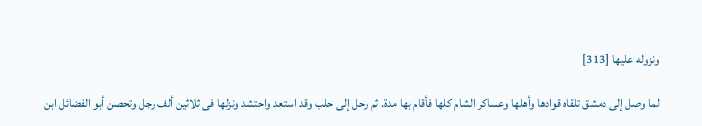ونزوله عليها [313]

لما وصل إلى دمشق تلقاه قوادها وأهلها وعساكر الشام كلها فأقام بها مدة. ثم رحل إلى حلب وقد استعد واحتشد ونزلها فى ثلاثين ألف رجل وتحصن أبو الفضائل ابن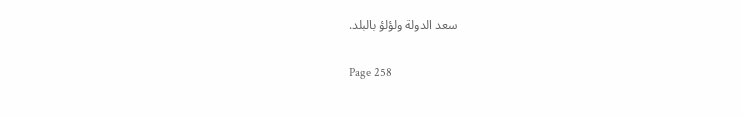سعد الدولة ولؤلؤ بالبلد.

Page 258